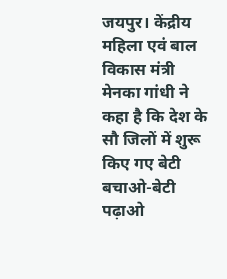जयपुर। केंद्रीय महिला एवं बाल विकास मंत्री मेनका गांधी ने कहा है कि देश के सौ जिलों में शुरू किए गए बेटी बचाओ-बेटी पढ़ाओ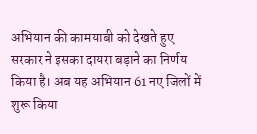अभियान की कामयाबी को देखते हुए सरकार ने इसका दायरा बड़ाने का निर्णय किया है। अब यह अभियान 61 नए जिलों में शुरू किया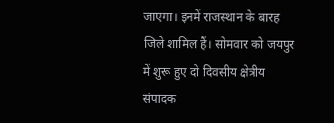जाएगा। इनमें राजस्थान के बारह जिले शामिल हैं। सोमवार को जयपुर में शुरू हुए दो दिवसीय क्षेत्रीय संपादक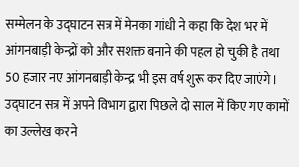सम्मेलन के उद्घाटन सत्र में मेनका गांधी ने कहा कि देश भर में आंगनबाड़ी केन्द्रों को और सशक्त बनाने की पहल हो चुकी है तथा 50 हजार नए आंगनबाड़ी केन्द्र भी इस वर्ष शुरू कर दिए जाएंगे।
उद्घाटन सत्र में अपने विभाग द्वारा पिछले दो साल में किए गए कामों का उल्लेख करने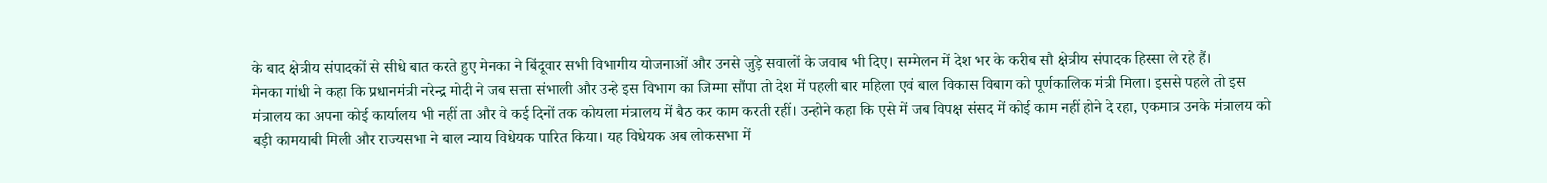के बाद क्षेत्रीय संपादकों से सीधे बात करते हुए मेनका ने बिंदूवार सभी विभागीय योजनाओं और उनसे जुड़े सवालों के जवाब भी दिए। सम्मेलन में देश भर के करीब सौ क्षेत्रीय संपादक हिस्सा ले रहे हैं।
मेनका गांधी ने कहा कि प्रधानमंत्री नरेन्द्र मोदी ने जब सत्ता संभाली और उन्हे इस विभाग का जिम्मा सौंपा तो देश में पहली बार महिला एवं बाल विकास विबाग को पूर्णकालिक मंत्री मिला। इससे पहले तो इस मंत्रालय का अपना कोई कार्यालय भी नहीं ता और वे कई दिनों तक कोयला मंत्रालय में बैठ कर काम करती रहीं। उन्होने कहा कि एसे में जब विपक्ष संसद में कोई काम नहीं होने दे रहा, एकमात्र उनके मंत्रालय को बड़ी कामयाबी मिली और राज्यसभा ने बाल न्याय विधेयक पारित किया। यह विधेयक अब लोकसभा में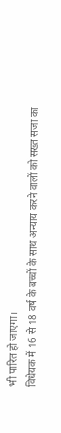भी पारित हो जाएगा।
विधेयक में 16 से 18 वर्ष के बच्चों के साथ अन्याय करने वालों को सख्त सजा का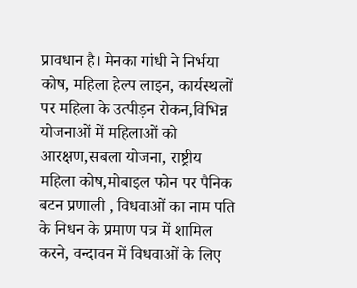प्रावधान है। मेनका गांधी ने निर्भया कोष, महिला हेल्प लाइन, कार्यस्थलों पर महिला के उत्पीड़न रोकन,विभिन्न योजनाओं में महिलाओं को आरक्षण,सबला योजना, राष्ट्रीय महिला कोष,मोबाइल फोन पर पैनिक बटन प्रणाली , विधवाओं का नाम पति के निधन के प्रमाण पत्र में शामिल करने, वन्दावन में विधवाओं के लिए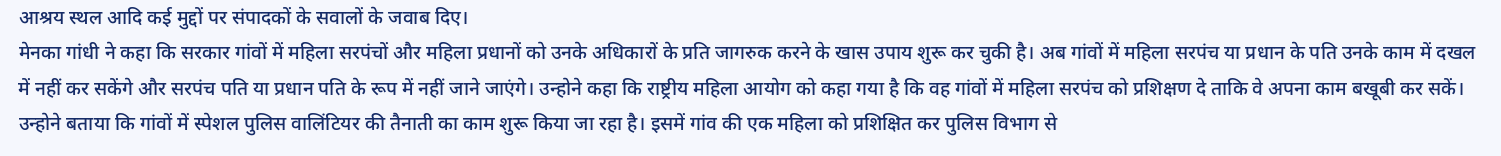आश्रय स्थल आदि कई मुद्दों पर संपादकों के सवालों के जवाब दिए।
मेनका गांधी ने कहा कि सरकार गांवों में महिला सरपंचों और महिला प्रधानों को उनके अधिकारों के प्रति जागरुक करने के खास उपाय शुरू कर चुकी है। अब गांवों में महिला सरपंच या प्रधान के पति उनके काम में दखल में नहीं कर सकेंगे और सरपंच पति या प्रधान पति के रूप में नहीं जाने जाएंगे। उन्होने कहा कि राष्ट्रीय महिला आयोग को कहा गया है कि वह गांवों में महिला सरपंच को प्रशिक्षण दे ताकि वे अपना काम बखूबी कर सकें।
उन्होने बताया कि गांवों में स्पेशल पुलिस वालिंटियर की तैनाती का काम शुरू किया जा रहा है। इसमें गांव की एक महिला को प्रशिक्षित कर पुलिस विभाग से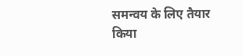समन्वय के लिए तैयार किया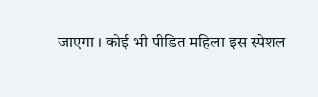जाएगा । कोई भी पीडित महिला इस स्पेशल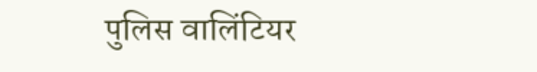पुलिस वालिंटियर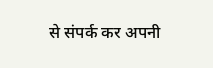से संपर्क कर अपनी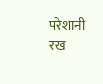परेशानी रख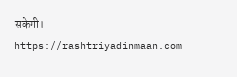सकेगी।
https://rashtriyadinmaan.com